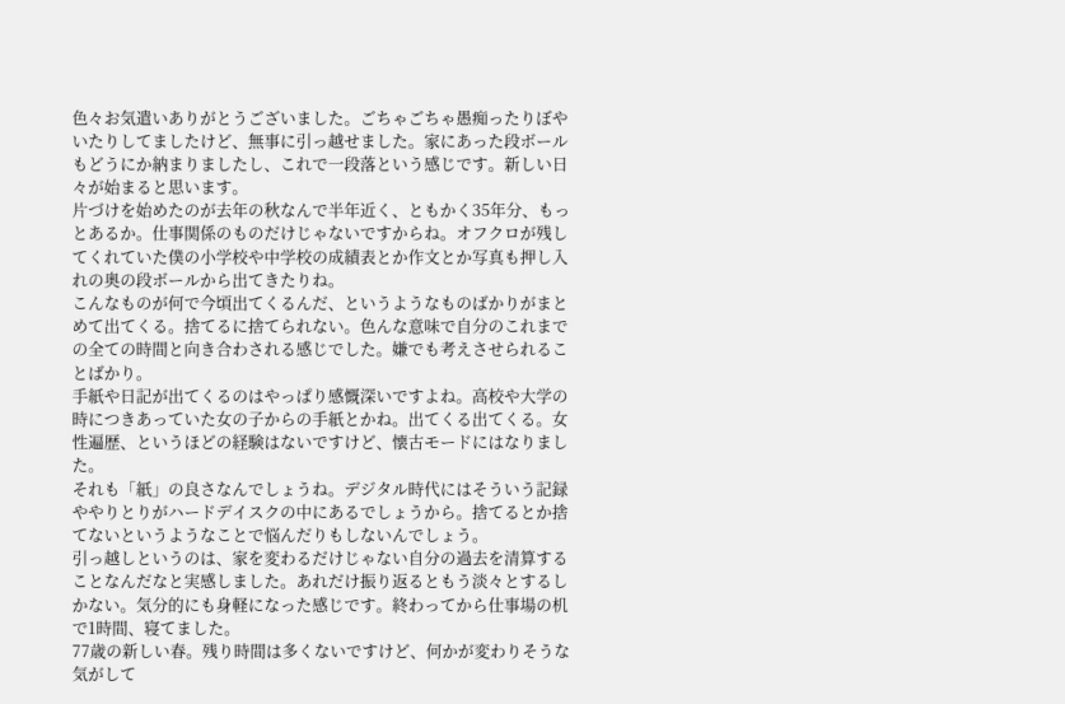色々お気遣いありがとうございました。ごちゃごちゃ愚痴ったりぼやいたりしてましたけど、無事に引っ越せました。家にあった段ボールもどうにか納まりましたし、これで一段落という感じです。新しい日々が始まると思います。
片づけを始めたのが去年の秋なんで半年近く、ともかく35年分、もっとあるか。仕事関係のものだけじゃないですからね。オフクロが残してくれていた僕の小学校や中学校の成績表とか作文とか写真も押し入れの奥の段ボールから出てきたりね。
こんなものが何で今頃出てくるんだ、というようなものばかりがまとめて出てくる。捨てるに捨てられない。色んな意味で自分のこれまでの全ての時間と向き合わされる感じでした。嫌でも考えさせられることばかり。
手紙や日記が出てくるのはやっぱり感慨深いですよね。高校や大学の時につきあっていた女の子からの手紙とかね。出てくる出てくる。女性遍歴、というほどの経験はないですけど、懐古モードにはなりました。
それも「紙」の良さなんでしょうね。デジタル時代にはそういう記録ややりとりがハードデイスクの中にあるでしょうから。捨てるとか捨てないというようなことで悩んだりもしないんでしょう。
引っ越しというのは、家を変わるだけじゃない自分の過去を清算することなんだなと実感しました。あれだけ振り返るともう淡々とするしかない。気分的にも身軽になった感じです。終わってから仕事場の机で1時間、寝てました。
77歳の新しい春。残り時間は多くないですけど、何かが変わりそうな気がして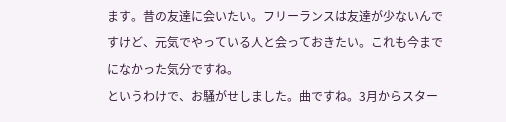ます。昔の友達に会いたい。フリーランスは友達が少ないんですけど、元気でやっている人と会っておきたい。これも今までになかった気分ですね。
というわけで、お騒がせしました。曲ですね。3月からスター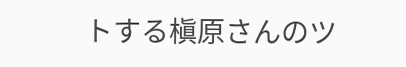トする槇原さんのツ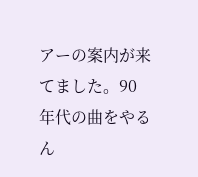アーの案内が来てました。90年代の曲をやるん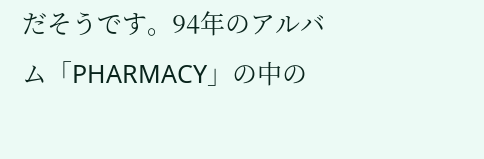だそうです。94年のアルバム「PHARMACY」の中の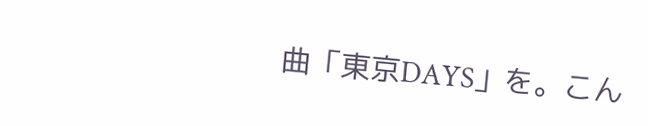曲「東京DAYS」を。こん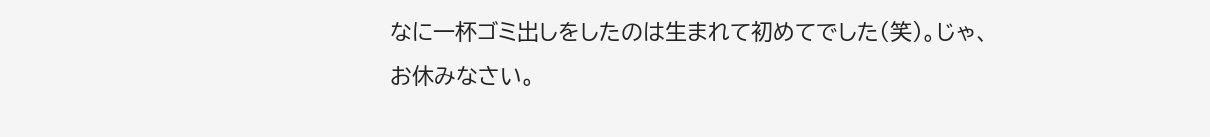なに一杯ゴミ出しをしたのは生まれて初めてでした(笑)。じゃ、お休みなさい。